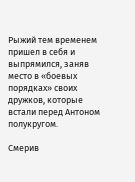Рыжий тем временем пришел в себя и выпрямился, заняв место в «боевых порядках» своих дружков, которые встали перед Антоном полукругом.

Смерив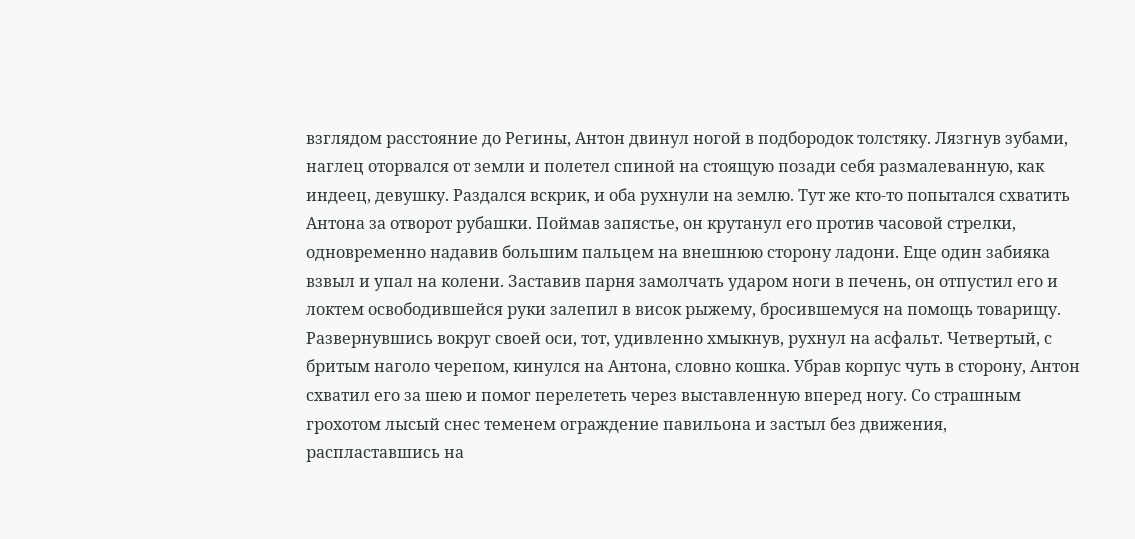взглядом расстояние до Регины, Антон двинул ногой в подбородок толстяку. Лязгнув зубами, наглец оторвался от земли и полетел спиной на стоящую позади себя размалеванную, как индеец, девушку. Раздался вскрик, и оба рухнули на землю. Тут же кто-то попытался схватить Антона за отворот рубашки. Поймав запястье, он крутанул его против часовой стрелки, одновременно надавив большим пальцем на внешнюю сторону ладони. Еще один забияка взвыл и упал на колени. Заставив парня замолчать ударом ноги в печень, он отпустил его и локтем освободившейся руки залепил в висок рыжему, бросившемуся на помощь товарищу. Развернувшись вокруг своей оси, тот, удивленно хмыкнув, рухнул на асфальт. Четвертый, с бритым наголо черепом, кинулся на Антона, словно кошка. Убрав корпус чуть в сторону, Антон схватил его за шею и помог перелететь через выставленную вперед ногу. Со страшным грохотом лысый снес теменем ограждение павильона и застыл без движения, распластавшись на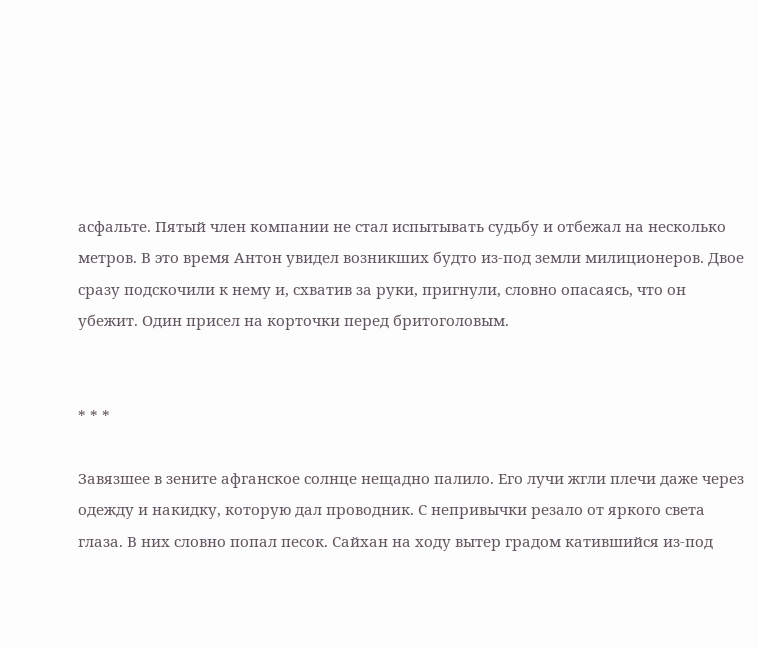асфальте. Пятый член компании не стал испытывать судьбу и отбежал на несколько метров. В это время Антон увидел возникших будто из-под земли милиционеров. Двое сразу подскочили к нему и, схватив за руки, пригнули, словно опасаясь, что он убежит. Один присел на корточки перед бритоголовым.


* * *

Завязшее в зените афганское солнце нещадно палило. Его лучи жгли плечи даже через одежду и накидку, которую дал проводник. С непривычки резало от яркого света глаза. В них словно попал песок. Сайхан на ходу вытер градом катившийся из-под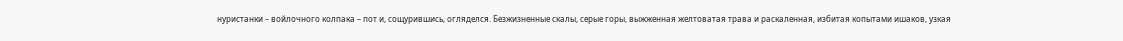нуристанки – войлочного колпака – пот и, сощурившись, огляделся. Безжизненные скалы, серые горы, выжженная желтоватая трава и раскаленная, избитая копытами ишаков, узкая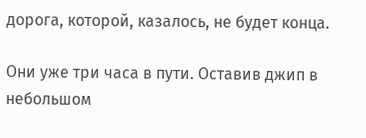дорога, которой, казалось, не будет конца.

Они уже три часа в пути. Оставив джип в небольшом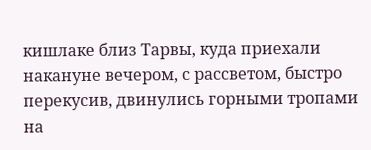кишлаке близ Тарвы, куда приехали накануне вечером, с рассветом, быстро перекусив, двинулись горными тропами на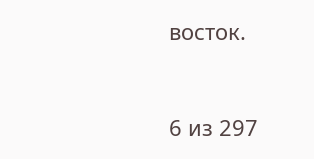восток.



6 из 297